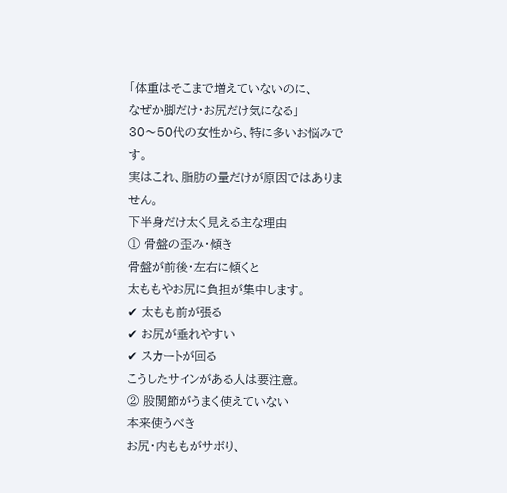「体重はそこまで増えていないのに、
なぜか脚だけ・お尻だけ気になる」
30〜50代の女性から、特に多いお悩みです。
実はこれ、脂肪の量だけが原因ではありません。
下半身だけ太く見える主な理由
① 骨盤の歪み・傾き
骨盤が前後・左右に傾くと
太ももやお尻に負担が集中します。
✔ 太もも前が張る
✔ お尻が垂れやすい
✔ スカートが回る
こうしたサインがある人は要注意。
② 股関節がうまく使えていない
本来使うべき
お尻・内ももがサボり、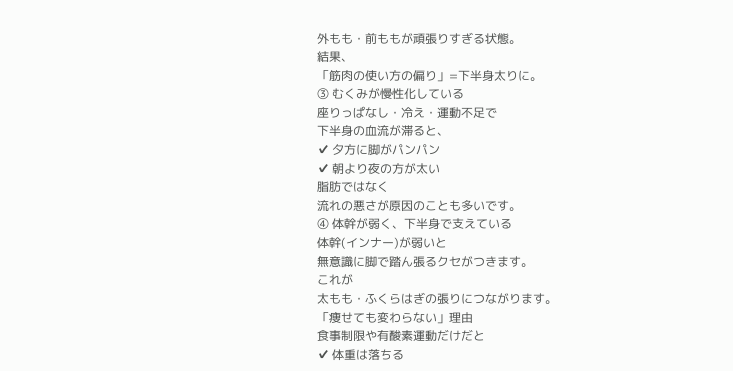外もも・前ももが頑張りすぎる状態。
結果、
「筋肉の使い方の偏り」=下半身太りに。
③ むくみが慢性化している
座りっぱなし・冷え・運動不足で
下半身の血流が滞ると、
✔ 夕方に脚がパンパン
✔ 朝より夜の方が太い
脂肪ではなく
流れの悪さが原因のことも多いです。
④ 体幹が弱く、下半身で支えている
体幹(インナー)が弱いと
無意識に脚で踏ん張るクセがつきます。
これが
太もも・ふくらはぎの張りにつながります。
「痩せても変わらない」理由
食事制限や有酸素運動だけだと
✔ 体重は落ちる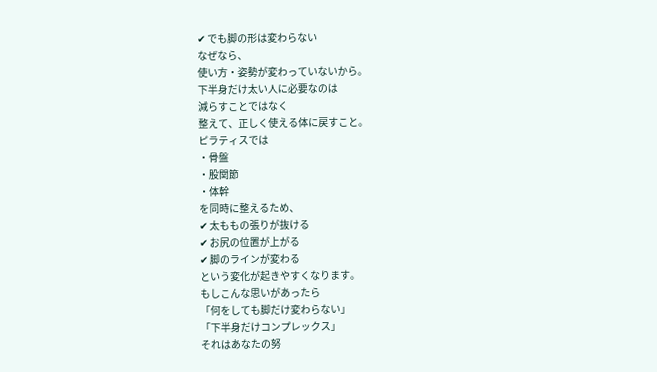✔ でも脚の形は変わらない
なぜなら、
使い方・姿勢が変わっていないから。
下半身だけ太い人に必要なのは
減らすことではなく
整えて、正しく使える体に戻すこと。
ピラティスでは
・骨盤
・股関節
・体幹
を同時に整えるため、
✔ 太ももの張りが抜ける
✔ お尻の位置が上がる
✔ 脚のラインが変わる
という変化が起きやすくなります。
もしこんな思いがあったら
「何をしても脚だけ変わらない」
「下半身だけコンプレックス」
それはあなたの努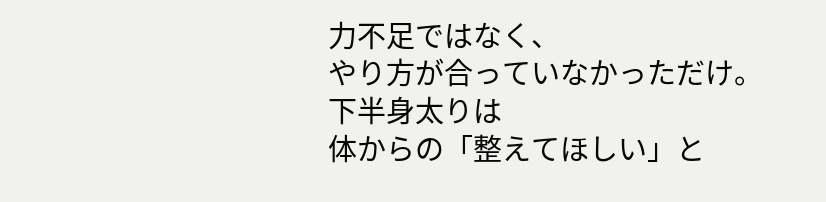力不足ではなく、
やり方が合っていなかっただけ。
下半身太りは
体からの「整えてほしい」と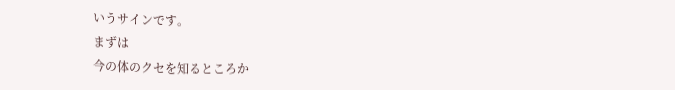いうサインです。
まずは
今の体のクセを知るところか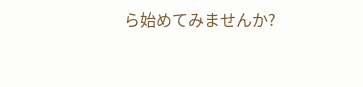ら始めてみませんか?